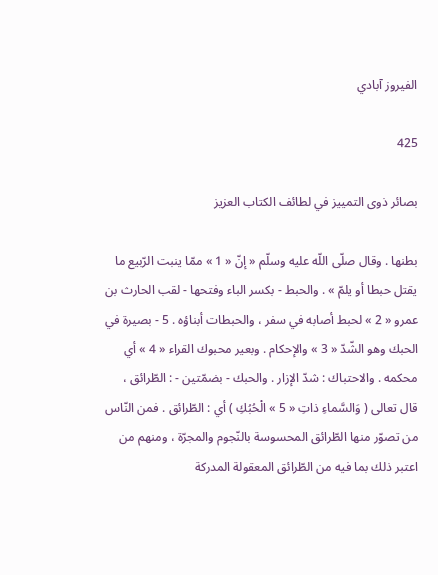الفيروز آبادي

425

بصائر ذوى التمييز في لطائف الكتاب العزيز

بطنها . وقال صلّى اللّه عليه وسلّم « إنّ « 1 » ممّا ينبت الرّبيع ما يقتل حبطا أو يلمّ » . والحبط - بكسر الباء وفتحها - لقب الحارث بن عمرو « 2 » لحبط أصابه في سفر ، والحبطات أبناؤه . 5 - بصيرة في الحبك وهو الشّدّ « 3 » والإحكام . وبعير محبوك القراء « 4 » أي محكمه . والاحتباك : شدّ الإزار . والحبك - بضمّتين - : الطّرائق ، قال تعالى ( وَالسَّماءِ ذاتِ « 5 » الْحُبُكِ ) أي : الطّرائق . فمن النّاس من تصوّر منها الطّرائق المحسوسة بالنّجوم والمجرّة ، ومنهم من اعتبر ذلك بما فيه من الطّرائق المعقولة المدركة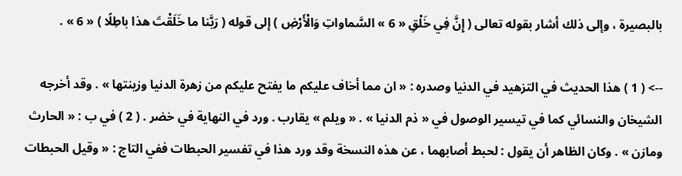بالبصيرة ، وإلى ذلك أشار بقوله تعالى ( إِنَّ فِي خَلْقِ « 6 » السَّماواتِ وَالْأَرْضِ ) إلى قوله ( رَبَّنا ما خَلَقْتَ هذا باطِلًا ) « 6 » .

--> ( 1 ) هذا الحديث في التزهيد في الدنيا وصدره : « ان مما أخاف عليكم ما يفتح عليكم من زهرة الدنيا وزينتها » . وقد أخرجه الشيخان والنسائي كما في تيسير الوصول في « ذم الدنيا » . « ويلم » يقارب . ورد في النهاية في خضر . ( 2 ) في ب : « الحارث ومازن » . وكان الظاهر أن يقول : لحبط أصابهما ، عن هذه النسخة وقد ورد هذا في تفسير الحبطات ففي التاج : « وقيل الحبطات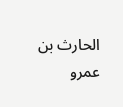الحارث بن عمرو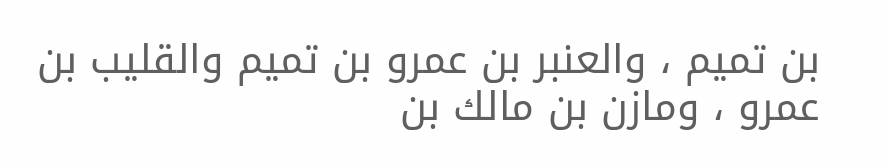بن تميم ، والعنبر بن عمرو بن تميم والقليب بن عمرو ، ومازن بن مالك بن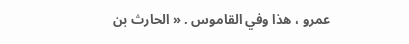عمرو ، هذا وفي القاموس . « الحارث بن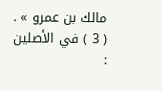مالك بن عمرو » . ( 3 ) في الأصلين :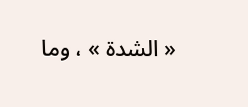« الشدة » ، وما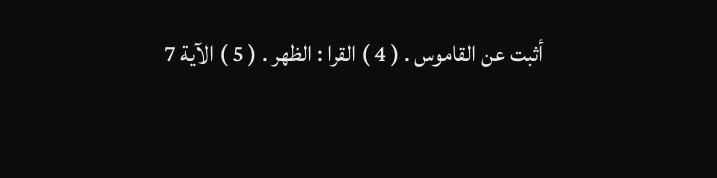أثبت عن القاموس . ( 4 ) القرا : الظهر . ( 5 ) الآية 7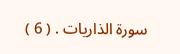سورة الذاريات . ( 6 )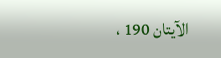الآيتان 190 ،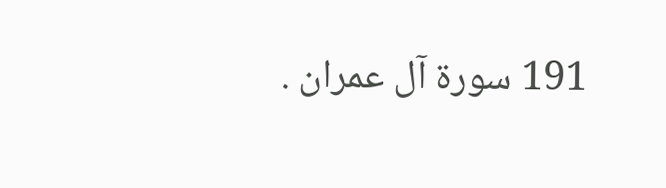191 سورة آل عمران .